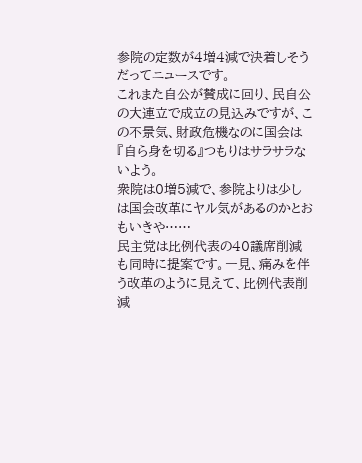参院の定数が4増4減で決着しそうだってニュースです。
これまた自公が賛成に回り、民自公の大連立で成立の見込みですが、この不景気、財政危機なのに国会は『自ら身を切る』つもりはサラサラないよう。
衆院は0増5減で、参院よりは少しは国会改革にヤル気があるのかとおもいきや……
民主党は比例代表の40議席削減も同時に提案です。一見、痛みを伴う改革のように見えて、比例代表削減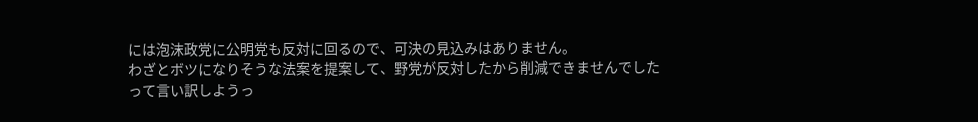には泡沫政党に公明党も反対に回るので、可決の見込みはありません。
わざとボツになりそうな法案を提案して、野党が反対したから削減できませんでしたって言い訳しようっ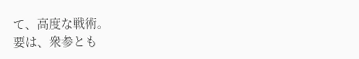て、高度な戦術。
要は、衆参とも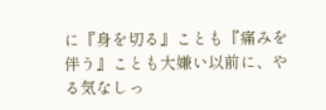に『身を切る』ことも『痛みを伴う』ことも大嫌い以前に、やる気なしっ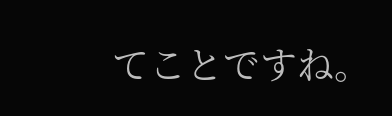てことですね。